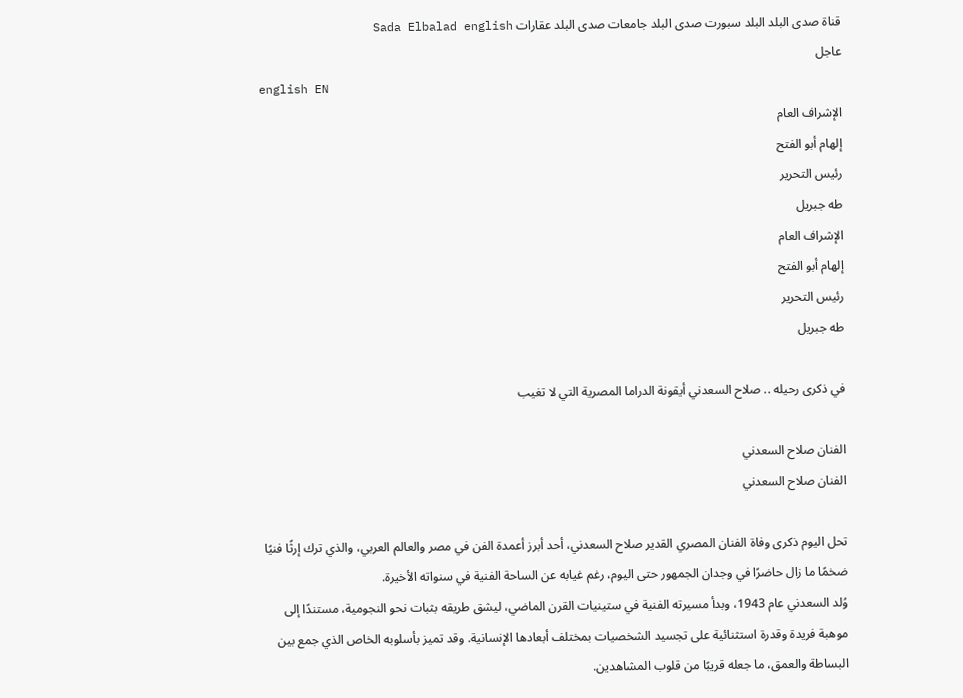قناة صدى البلد البلد سبورت صدى البلد جامعات صدى البلد عقارات Sada Elbalad english
عاجل
english EN
الإشراف العام
إلهام أبو الفتح
رئيس التحرير
طه جبريل
الإشراف العام
إلهام أبو الفتح
رئيس التحرير
طه جبريل

في ذكرى رحيله .. صلاح السعدني أيقونة الدراما المصرية التي لا تغيب

الفنان صلاح السعدني
الفنان صلاح السعدني

تحل اليوم ذكرى وفاة الفنان المصري القدير صلاح السعدني، أحد أبرز أعمدة الفن في مصر والعالم العربي، والذي ترك إرثًا فنيًا ضخمًا ما زال حاضرًا في وجدان الجمهور حتى اليوم، رغم غيابه عن الساحة الفنية في سنواته الأخيرة.
وُلد السعدني عام 1943، وبدأ مسيرته الفنية في ستينيات القرن الماضي، ليشق طريقه بثبات نحو النجومية، مستندًا إلى موهبة فريدة وقدرة استثنائية على تجسيد الشخصيات بمختلف أبعادها الإنسانية. وقد تميز بأسلوبه الخاص الذي جمع بين البساطة والعمق، ما جعله قريبًا من قلوب المشاهدين.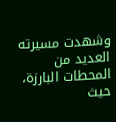وشهدت مسيرته العديد من المحطات البارزة، حيث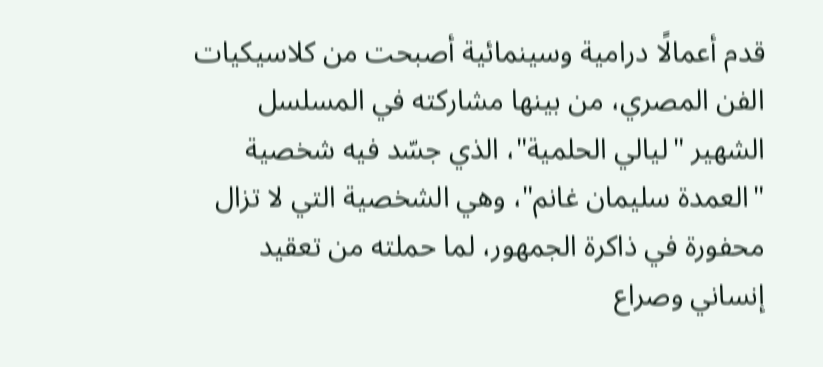قدم أعمالًا درامية وسينمائية أصبحت من كلاسيكيات الفن المصري، من بينها مشاركته في المسلسل الشهير "ليالي الحلمية"، الذي جسّد فيه شخصية "العمدة سليمان غانم"، وهي الشخصية التي لا تزال محفورة في ذاكرة الجمهور، لما حملته من تعقيد إنساني وصراع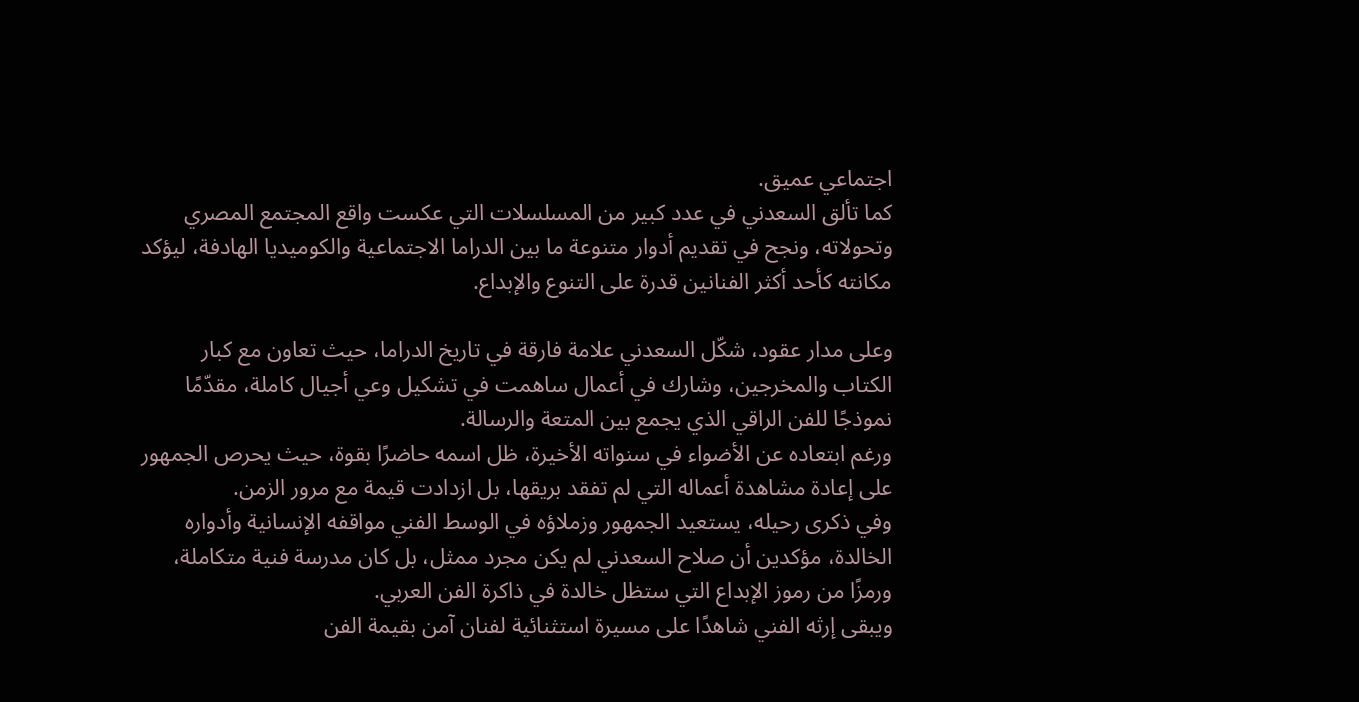اجتماعي عميق.
كما تألق السعدني في عدد كبير من المسلسلات التي عكست واقع المجتمع المصري وتحولاته، ونجح في تقديم أدوار متنوعة ما بين الدراما الاجتماعية والكوميديا الهادفة، ليؤكد مكانته كأحد أكثر الفنانين قدرة على التنوع والإبداع.

وعلى مدار عقود، شكّل السعدني علامة فارقة في تاريخ الدراما، حيث تعاون مع كبار الكتاب والمخرجين، وشارك في أعمال ساهمت في تشكيل وعي أجيال كاملة، مقدّمًا نموذجًا للفن الراقي الذي يجمع بين المتعة والرسالة.
ورغم ابتعاده عن الأضواء في سنواته الأخيرة، ظل اسمه حاضرًا بقوة، حيث يحرص الجمهور على إعادة مشاهدة أعماله التي لم تفقد بريقها، بل ازدادت قيمة مع مرور الزمن.
وفي ذكرى رحيله، يستعيد الجمهور وزملاؤه في الوسط الفني مواقفه الإنسانية وأدواره الخالدة، مؤكدين أن صلاح السعدني لم يكن مجرد ممثل، بل كان مدرسة فنية متكاملة، ورمزًا من رموز الإبداع التي ستظل خالدة في ذاكرة الفن العربي.
ويبقى إرثه الفني شاهدًا على مسيرة استثنائية لفنان آمن بقيمة الفن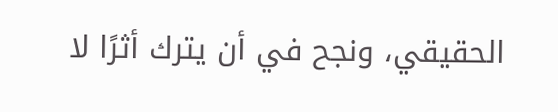الحقيقي، ونجح في أن يترك أثرًا لا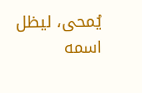يُمحى، ليظل اسمه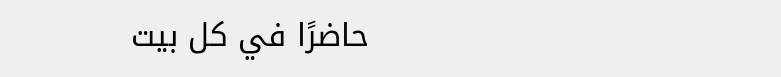حاضرًا في كل بيت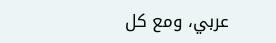عربي، ومع كل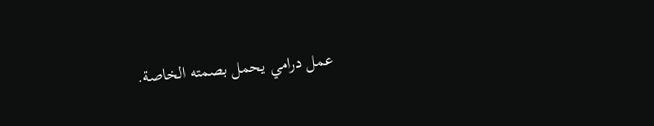عمل درامي يحمل بصمته الخاصة.